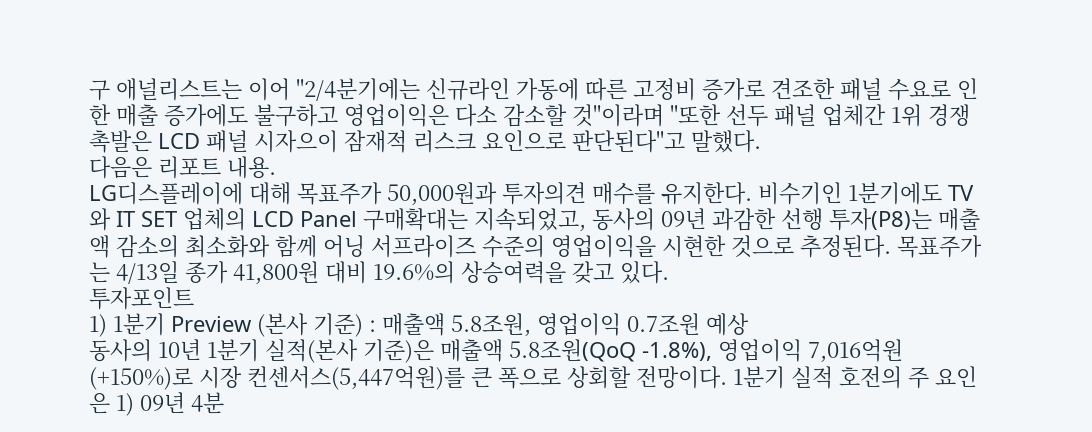구 애널리스트는 이어 "2/4분기에는 신규라인 가동에 따른 고정비 증가로 견조한 패널 수요로 인한 매출 증가에도 불구하고 영업이익은 다소 감소할 것"이라며 "또한 선두 패널 업체간 1위 경쟁 촉발은 LCD 패널 시자으이 잠재적 리스크 요인으로 판단된다"고 말했다.
다음은 리포트 내용.
LG디스플레이에 대해 목표주가 50,000원과 투자의견 매수를 유지한다. 비수기인 1분기에도 TV와 IT SET 업체의 LCD Panel 구매확대는 지속되었고, 동사의 09년 과감한 선행 투자(P8)는 매출액 감소의 최소화와 함께 어닝 서프라이즈 수준의 영업이익을 시현한 것으로 추정된다. 목표주가는 4/13일 종가 41,800원 대비 19.6%의 상승여력을 갖고 있다.
투자포인트
1) 1분기 Preview (본사 기준) : 매출액 5.8조원, 영업이익 0.7조원 예상
동사의 10년 1분기 실적(본사 기준)은 매출액 5.8조원(QoQ -1.8%), 영업이익 7,016억원(+150%)로 시장 컨센서스(5,447억원)를 큰 폭으로 상회할 전망이다. 1분기 실적 호전의 주 요인은 1) 09년 4분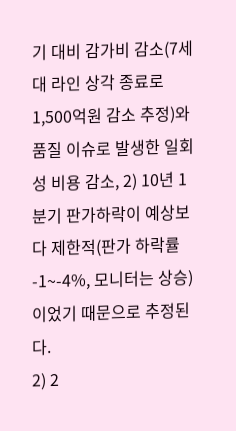기 대비 감가비 감소(7세대 라인 상각 종료로 1,500억원 감소 추정)와 품질 이슈로 발생한 일회성 비용 감소, 2) 10년 1분기 판가하락이 예상보다 제한적(판가 하락률 -1~-4%, 모니터는 상승)이었기 때문으로 추정된다.
2) 2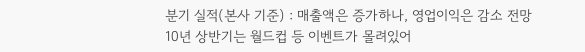분기 실적(본사 기준) : 매출액은 증가하나, 영업이익은 감소 전망
10년 상반기는 월드컵 등 이벤트가 몰려있어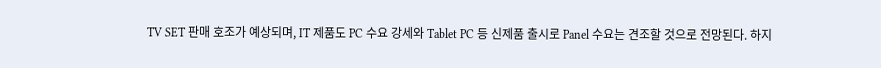TV SET 판매 호조가 예상되며, IT 제품도 PC 수요 강세와 Tablet PC 등 신제품 출시로 Panel 수요는 견조할 것으로 전망된다. 하지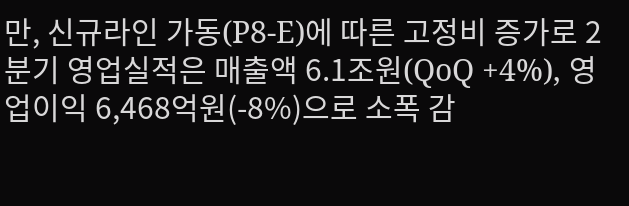만, 신규라인 가동(P8-E)에 따른 고정비 증가로 2분기 영업실적은 매출액 6.1조원(QoQ +4%), 영업이익 6,468억원(-8%)으로 소폭 감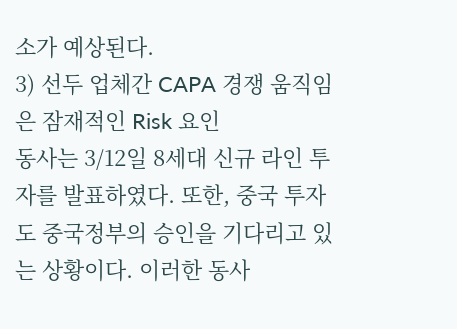소가 예상된다.
3) 선두 업체간 CAPA 경쟁 움직임은 잠재적인 Risk 요인
동사는 3/12일 8세대 신규 라인 투자를 발표하였다. 또한, 중국 투자도 중국정부의 승인을 기다리고 있는 상황이다. 이러한 동사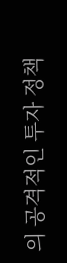의 공격적인 투자 정책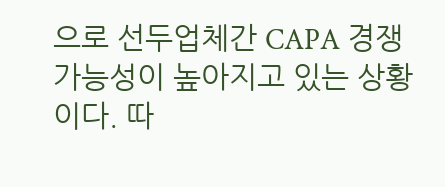으로 선두업체간 CAPA 경쟁 가능성이 높아지고 있는 상황이다. 따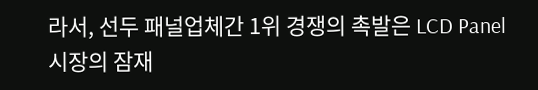라서, 선두 패널업체간 1위 경쟁의 촉발은 LCD Panel 시장의 잠재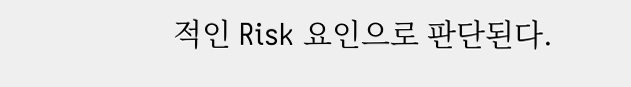적인 Risk 요인으로 판단된다.